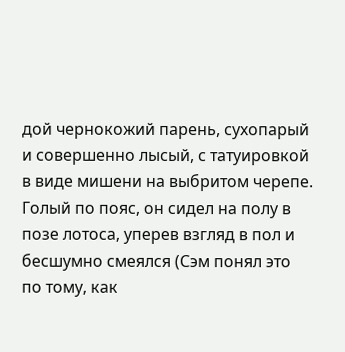дой чернокожий парень, сухопарый и совершенно лысый, с татуировкой в виде мишени на выбритом черепе. Голый по пояс, он сидел на полу в позе лотоса, уперев взгляд в пол и бесшумно смеялся (Сэм понял это по тому, как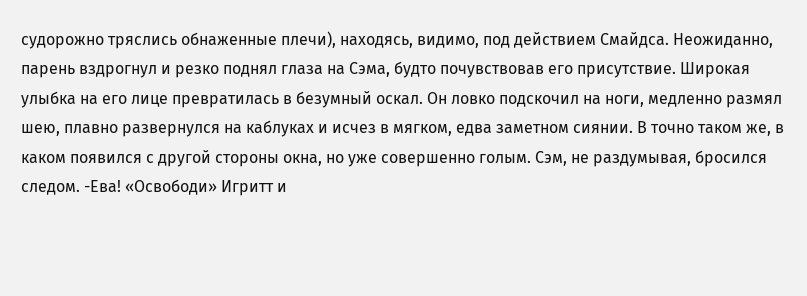судорожно тряслись обнаженные плечи), находясь, видимо, под действием Смайдса. Неожиданно, парень вздрогнул и резко поднял глаза на Сэма, будто почувствовав его присутствие. Широкая улыбка на его лице превратилась в безумный оскал. Он ловко подскочил на ноги, медленно размял шею, плавно развернулся на каблуках и исчез в мягком, едва заметном сиянии. В точно таком же, в каком появился с другой стороны окна, но уже совершенно голым. Сэм, не раздумывая, бросился следом. -Ева! «Освободи» Игритт и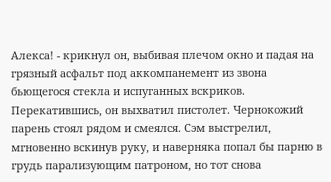Алекса! - крикнул он, выбивая плечом окно и падая на грязный асфальт под аккомпанемент из звона бьющегося стекла и испуганных вскриков. Перекатившись, он выхватил пистолет. Чернокожий парень стоял рядом и смеялся. Сэм выстрелил, мгновенно вскинув руку, и наверняка попал бы парню в грудь парализующим патроном, но тот снова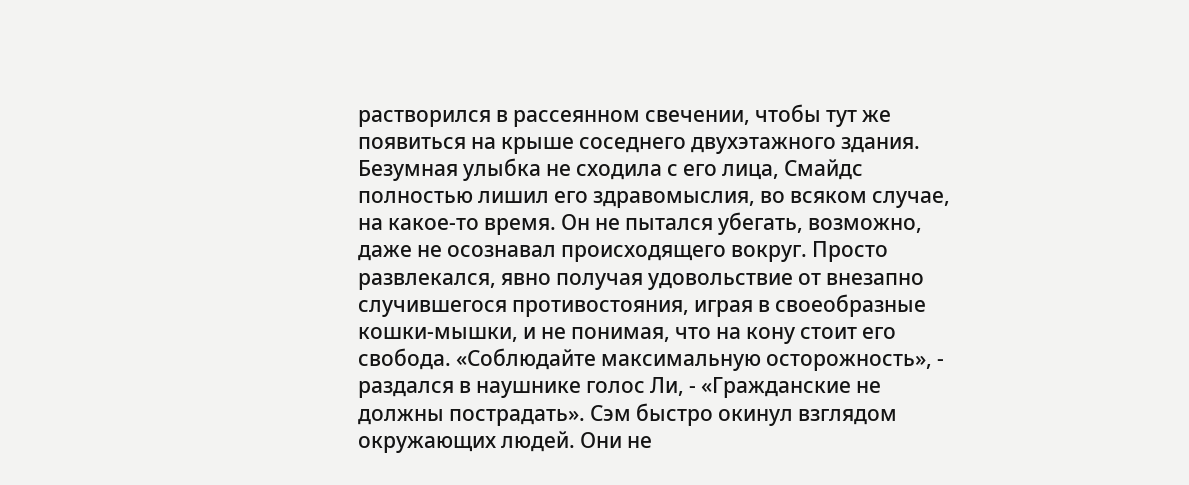растворился в рассеянном свечении, чтобы тут же появиться на крыше соседнего двухэтажного здания. Безумная улыбка не сходила с его лица, Смайдс полностью лишил его здравомыслия, во всяком случае, на какое-то время. Он не пытался убегать, возможно, даже не осознавал происходящего вокруг. Просто развлекался, явно получая удовольствие от внезапно случившегося противостояния, играя в своеобразные кошки-мышки, и не понимая, что на кону стоит его свобода. «Соблюдайте максимальную осторожность», - раздался в наушнике голос Ли, - «Гражданские не должны пострадать». Сэм быстро окинул взглядом окружающих людей. Они не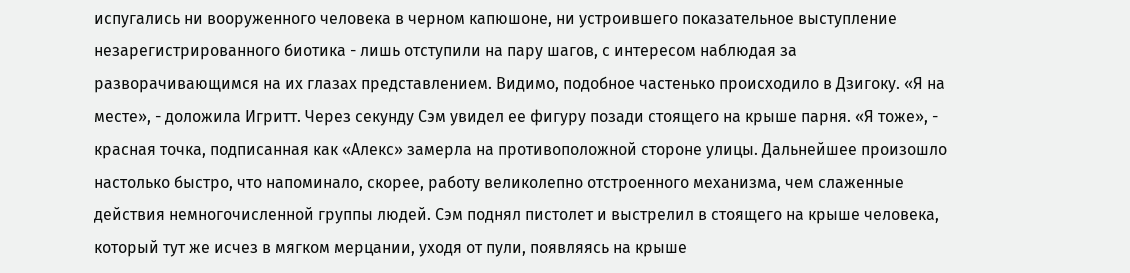испугались ни вооруженного человека в черном капюшоне, ни устроившего показательное выступление незарегистрированного биотика - лишь отступили на пару шагов, с интересом наблюдая за разворачивающимся на их глазах представлением. Видимо, подобное частенько происходило в Дзигоку. «Я на месте», - доложила Игритт. Через секунду Сэм увидел ее фигуру позади стоящего на крыше парня. «Я тоже», - красная точка, подписанная как «Алекс» замерла на противоположной стороне улицы. Дальнейшее произошло настолько быстро, что напоминало, скорее, работу великолепно отстроенного механизма, чем слаженные действия немногочисленной группы людей. Сэм поднял пистолет и выстрелил в стоящего на крыше человека, который тут же исчез в мягком мерцании, уходя от пули, появляясь на крыше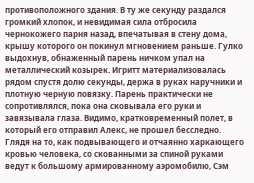противоположного здания. В ту же секунду раздался громкий хлопок, и невидимая сила отбросила чернокожего парня назад, впечатывая в стену дома, крышу которого он покинул мгновением раньше. Гулко выдохнув, обнаженный парень ничком упал на металлический козырек. Игритт материализовалась рядом спустя долю секунды, держа в руках наручники и плотную черную повязку. Парень практически не сопротивлялся, пока она сковывала его руки и завязывала глаза. Видимо, кратковременный полет, в который его отправил Алекс, не прошел бесследно. Глядя на то, как подвывающего и отчаянно харкающего кровью человека, со скованными за спиной руками ведут к большому армированному аэромобилю, Сэм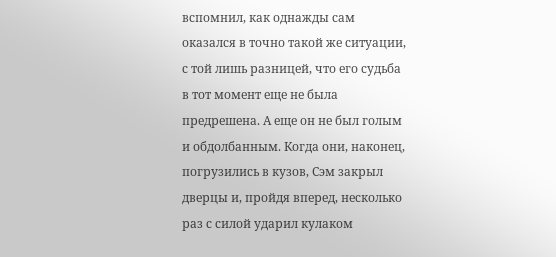вспомнил, как однажды сам оказался в точно такой же ситуации, с той лишь разницей, что его судьба в тот момент еще не была предрешена. А еще он не был голым и обдолбанным. Когда они, наконец, погрузились в кузов, Сэм закрыл дверцы и, пройдя вперед, несколько раз с силой ударил кулаком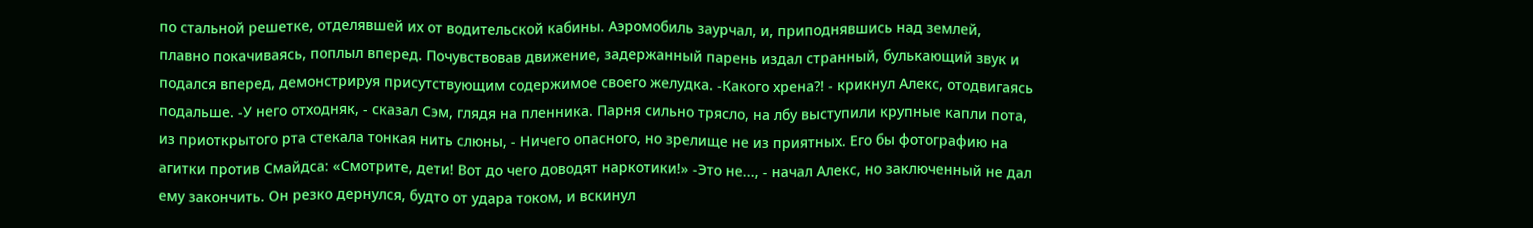по стальной решетке, отделявшей их от водительской кабины. Аэромобиль заурчал, и, приподнявшись над землей, плавно покачиваясь, поплыл вперед. Почувствовав движение, задержанный парень издал странный, булькающий звук и подался вперед, демонстрируя присутствующим содержимое своего желудка. -Какого хрена?! - крикнул Алекс, отодвигаясь подальше. -У него отходняк, - сказал Сэм, глядя на пленника. Парня сильно трясло, на лбу выступили крупные капли пота, из приоткрытого рта стекала тонкая нить слюны, - Ничего опасного, но зрелище не из приятных. Его бы фотографию на агитки против Смайдса: «Смотрите, дети! Вот до чего доводят наркотики!» -Это не..., - начал Алекс, но заключенный не дал ему закончить. Он резко дернулся, будто от удара током, и вскинул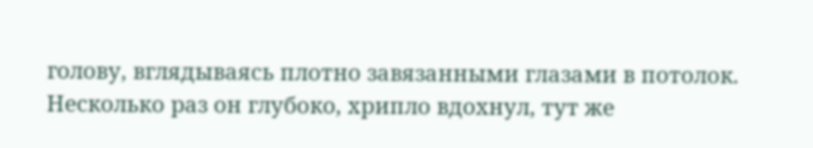голову, вглядываясь плотно завязанными глазами в потолок. Несколько раз он глубоко, хрипло вдохнул, тут же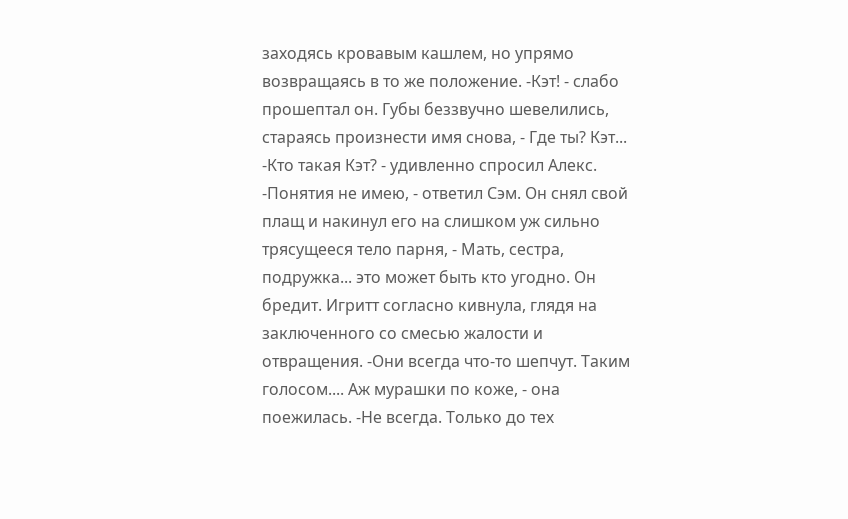заходясь кровавым кашлем, но упрямо возвращаясь в то же положение. -Кэт! - слабо прошептал он. Губы беззвучно шевелились, стараясь произнести имя снова, - Где ты? Кэт... -Кто такая Кэт? - удивленно спросил Алекс. -Понятия не имею, - ответил Сэм. Он снял свой плащ и накинул его на слишком уж сильно трясущееся тело парня, - Мать, сестра, подружка... это может быть кто угодно. Он бредит. Игритт согласно кивнула, глядя на заключенного со смесью жалости и отвращения. -Они всегда что-то шепчут. Таким голосом.... Аж мурашки по коже, - она поежилась. -Не всегда. Только до тех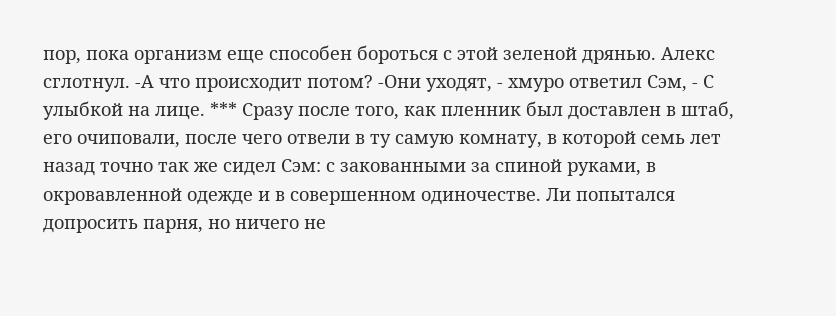пор, пока организм еще способен бороться с этой зеленой дрянью. Алекс сглотнул. -А что происходит потом? -Они уходят, - хмуро ответил Сэм, - С улыбкой на лице. *** Сразу после того, как пленник был доставлен в штаб, его очиповали, после чего отвели в ту самую комнату, в которой семь лет назад точно так же сидел Сэм: с закованными за спиной руками, в окровавленной одежде и в совершенном одиночестве. Ли попытался допросить парня, но ничего не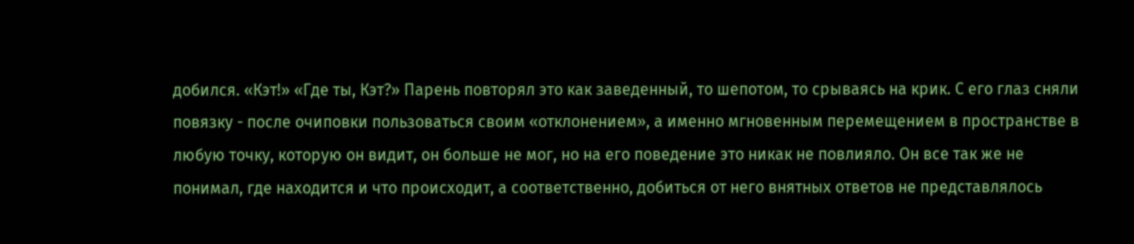добился. «Кэт!» «Где ты, Кэт?» Парень повторял это как заведенный, то шепотом, то срываясь на крик. С его глаз сняли повязку - после очиповки пользоваться своим «отклонением», а именно мгновенным перемещением в пространстве в любую точку, которую он видит, он больше не мог, но на его поведение это никак не повлияло. Он все так же не понимал, где находится и что происходит, а соответственно, добиться от него внятных ответов не представлялось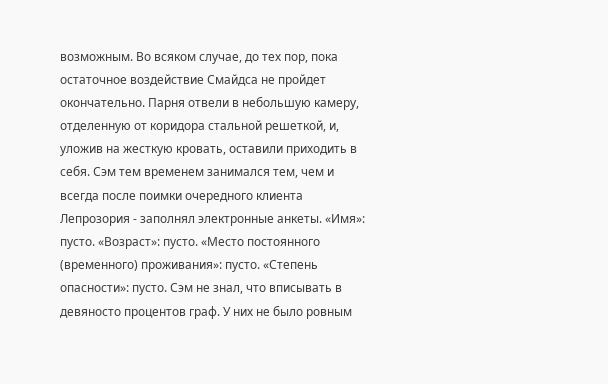возможным. Во всяком случае, до тех пор, пока остаточное воздействие Смайдса не пройдет окончательно. Парня отвели в небольшую камеру, отделенную от коридора стальной решеткой, и, уложив на жесткую кровать, оставили приходить в себя. Сэм тем временем занимался тем, чем и всегда после поимки очередного клиента Лепрозория - заполнял электронные анкеты. «Имя»: пусто. «Возраст»: пусто. «Место постоянного (временного) проживания»: пусто. «Степень опасности»: пусто. Сэм не знал, что вписывать в девяносто процентов граф. У них не было ровным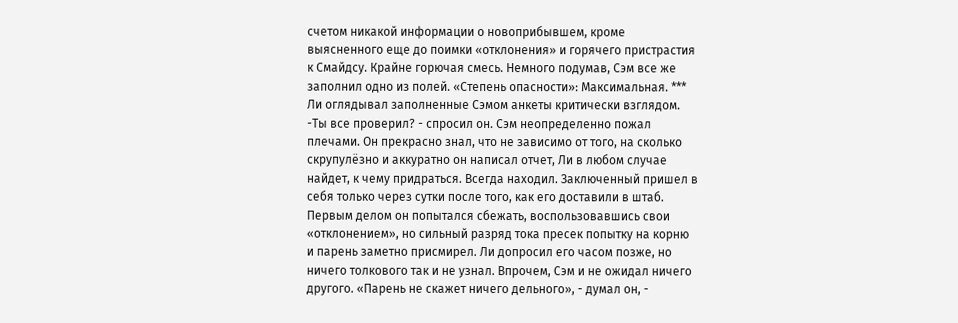счетом никакой информации о новоприбывшем, кроме выясненного еще до поимки «отклонения» и горячего пристрастия к Смайдсу. Крайне горючая смесь. Немного подумав, Сэм все же заполнил одно из полей. «Степень опасности»: Максимальная. *** Ли оглядывал заполненные Сэмом анкеты критически взглядом. -Ты все проверил? - спросил он. Сэм неопределенно пожал плечами. Он прекрасно знал, что не зависимо от того, на сколько скрупулёзно и аккуратно он написал отчет, Ли в любом случае найдет, к чему придраться. Всегда находил. Заключенный пришел в себя только через сутки после того, как его доставили в штаб. Первым делом он попытался сбежать, воспользовавшись свои «отклонением», но сильный разряд тока пресек попытку на корню и парень заметно присмирел. Ли допросил его часом позже, но ничего толкового так и не узнал. Впрочем, Сэм и не ожидал ничего другого. «Парень не скажет ничего дельного», - думал он, -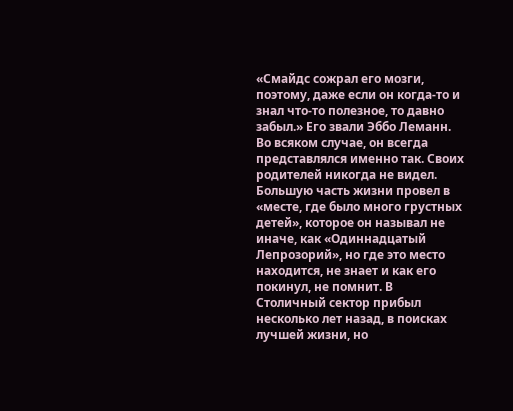«Смайдс сожрал его мозги, поэтому, даже если он когда-то и знал что-то полезное, то давно забыл.» Его звали Эббо Леманн. Во всяком случае, он всегда представлялся именно так. Своих родителей никогда не видел. Большую часть жизни провел в «месте, где было много грустных детей», которое он называл не иначе, как «Одиннадцатый Лепрозорий», но где это место находится, не знает и как его покинул, не помнит. В Столичный сектор прибыл несколько лет назад, в поисках лучшей жизни, но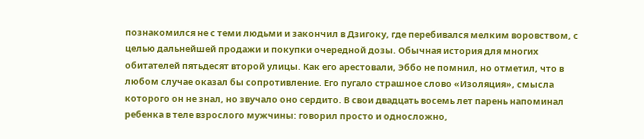познакомился не с теми людьми и закончил в Дзигоку, где перебивался мелким воровством, с целью дальнейшей продажи и покупки очередной дозы. Обычная история для многих обитателей пятьдесят второй улицы. Как его арестовали, Эббо не помнил, но отметил, что в любом случае оказал бы сопротивление. Его пугало страшное слово «Изоляция», смысла которого он не знал, но звучало оно сердито. В свои двадцать восемь лет парень напоминал ребенка в теле взрослого мужчины: говорил просто и односложно,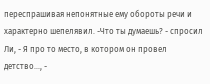переспрашивая непонятные ему обороты речи и характерно шепелявил. -Что ты думаешь? - спросил Ли, - Я про то место, в котором он провел детство..., -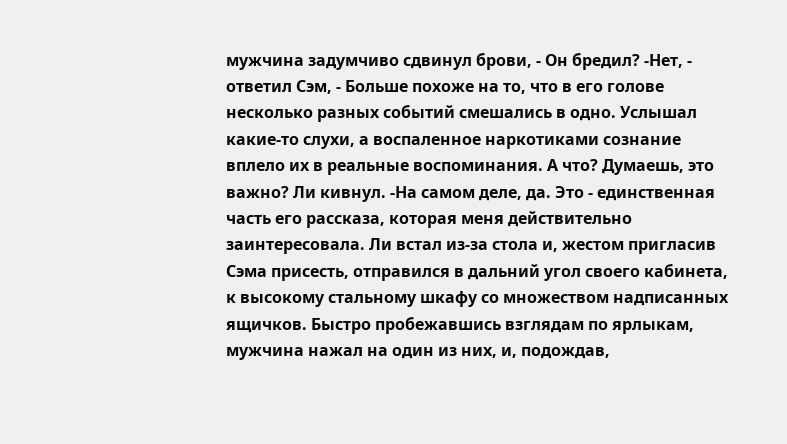мужчина задумчиво сдвинул брови, - Он бредил? -Нет, - ответил Сэм, - Больше похоже на то, что в его голове несколько разных событий смешались в одно. Услышал какие-то слухи, а воспаленное наркотиками сознание вплело их в реальные воспоминания. А что? Думаешь, это важно? Ли кивнул. -На самом деле, да. Это - единственная часть его рассказа, которая меня действительно заинтересовала. Ли встал из-за стола и, жестом пригласив Сэма присесть, отправился в дальний угол своего кабинета, к высокому стальному шкафу со множеством надписанных ящичков. Быстро пробежавшись взглядам по ярлыкам, мужчина нажал на один из них, и, подождав,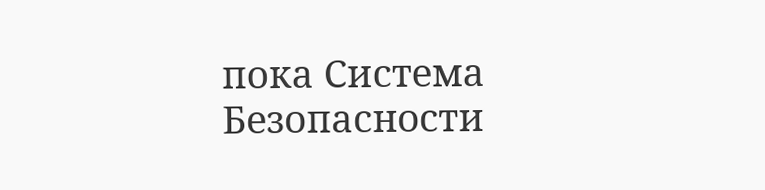пока Система Безопасности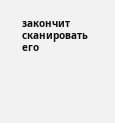закончит сканировать его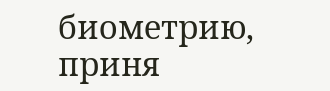биометрию, приня